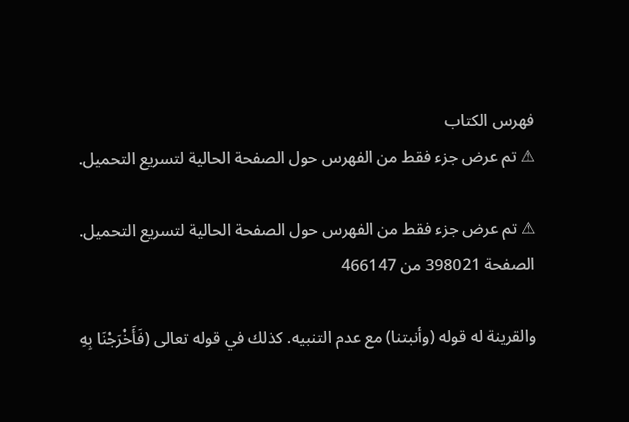فهرس الكتاب
⚠ تم عرض جزء فقط من الفهرس حول الصفحة الحالية لتسريع التحميل.

⚠ تم عرض جزء فقط من الفهرس حول الصفحة الحالية لتسريع التحميل.
الصفحة 398021 من 466147

والقرينة له قوله (وأنبتنا) مع عدم التنبيه. كذلك في قوله تعالى (فَأَخْرَجْنَا بِهِ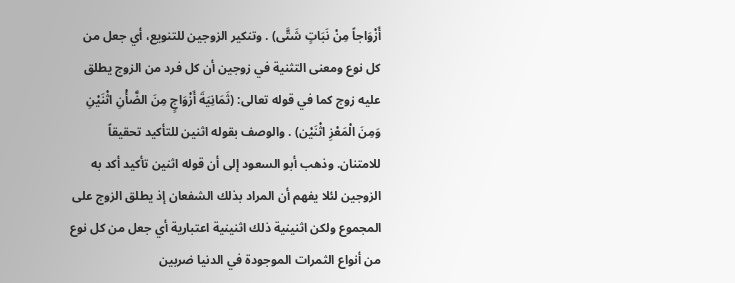أَزْوَاجاً مِنْ نَبَاتٍ شَتَّى) . وتنكير الزوجين للتنويع، أي جعل من كل نوع ومعنى التثنية في زوجين أن كل فرد من الزوج يطلق عليه زوج كما في قوله تعالى: (ثَمَانِيَةَ أَزْوَاجٍ مِنَ الضَّأْنِ اثْنَيْنِ وَمِنَ الْمَعْزِ اثْنَيْن) . والوصف بقوله اثنين للتأكيد تحقيقاً للامتنان. وذهب أبو السعود إلى أن قوله اثنين تأكيد أكد به الزوجين لئلا يفهم أن المراد بذلك الشفعان إذ يطلق الزوج على المجموع ولكن اثنينية ذلك اثنينية اعتبارية أي جعل من كل نوع من أنواع الثمرات الموجودة في الدنيا ضربين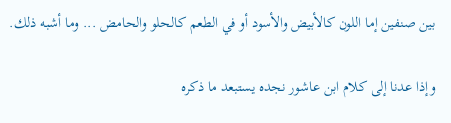بين صنفين إما اللون كالأبيض والأسود أو في الطعم كالحلو والحامض ... وما أشبه ذلك.

وإذا عدنا إلى كلام ابن عاشور نجده يستبعد ما ذكره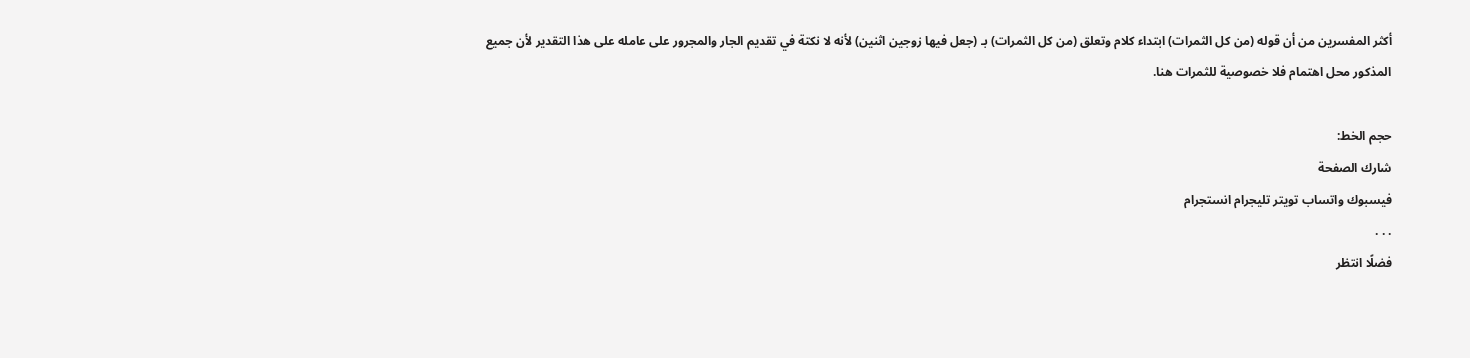أكثر المفسرين من أن قوله (من كل الثمرات) ابتداء كلام وتعلق (من كل الثمرات) بـ (جعل فيها زوجين اثنين) لأنه لا نكتة في تقديم الجار والمجرور على عامله على هذا التقدير لأن جميع المذكور محل اهتمام فلا خصوصية للثمرات هنا.

حجم الخط:
شارك الصفحة
فيسبوك واتساب تويتر تليجرام انستجرام
. . .
فضلًا انتظر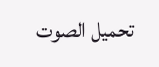تحميل الصوت